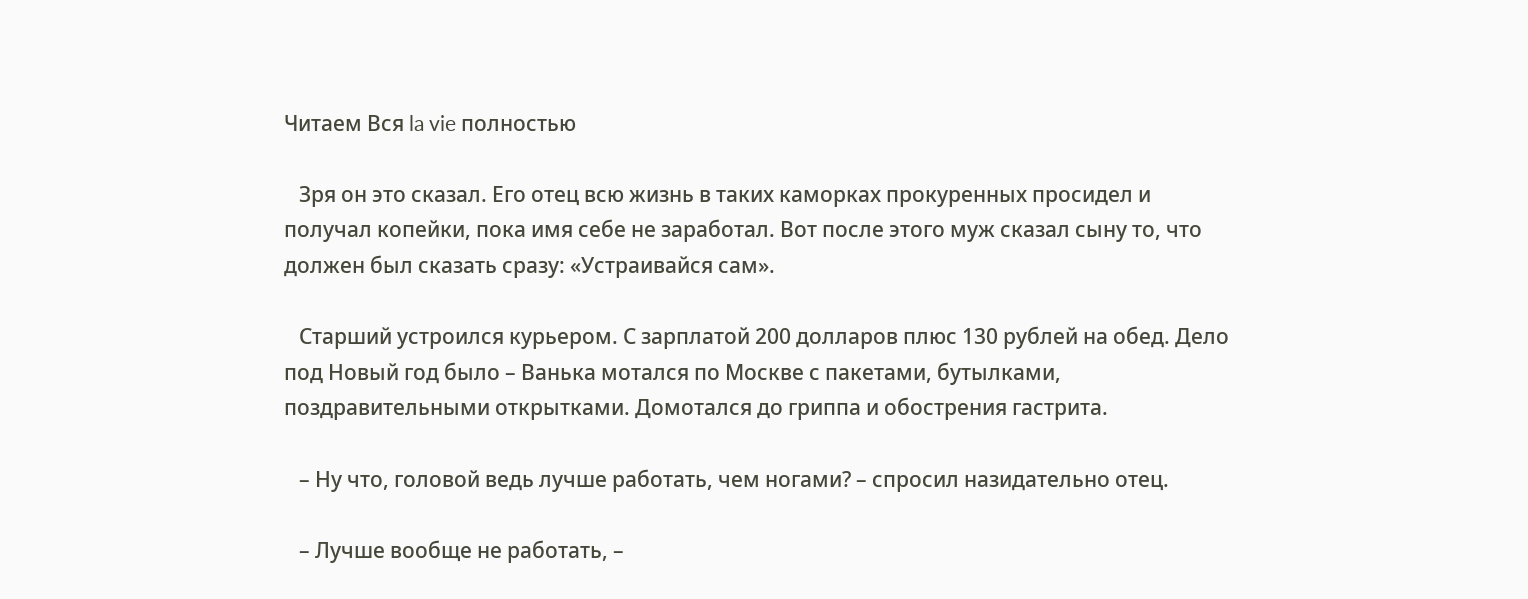Читаем Вся la vie полностью

   Зря он это сказал. Его отец всю жизнь в таких каморках прокуренных просидел и получал копейки, пока имя себе не заработал. Вот после этого муж сказал сыну то, что должен был сказать сразу: «Устраивайся сам».

   Старший устроился курьером. С зарплатой 200 долларов плюс 130 рублей на обед. Дело под Новый год было – Ванька мотался по Москве с пакетами, бутылками, поздравительными открытками. Домотался до гриппа и обострения гастрита.

   – Ну что, головой ведь лучше работать, чем ногами? – спросил назидательно отец.

   – Лучше вообще не работать, –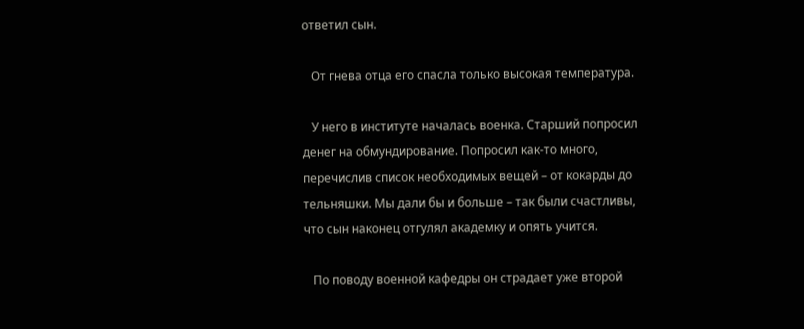ответил сын.

   От гнева отца его спасла только высокая температура.

   У него в институте началась военка. Старший попросил денег на обмундирование. Попросил как-то много, перечислив список необходимых вещей – от кокарды до тельняшки. Мы дали бы и больше – так были счастливы, что сын наконец отгулял академку и опять учится.

   По поводу военной кафедры он страдает уже второй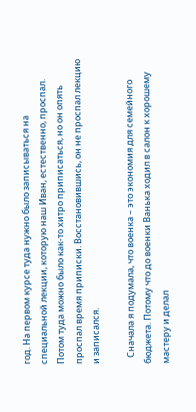год. На первом курсе туда нужно было записываться на специальной лекции, которую наш Иван, естественно, проспал. Потом туда можно было как-то хитро приписаться, но он опять проспал время приписки. Восстановившись, он не проспал лекцию и записался.

   Сначала я подумала, что военка – это экономия для семейного бюджета. Потому что до военки Ванька ходил в салон к хорошему мастеру и делал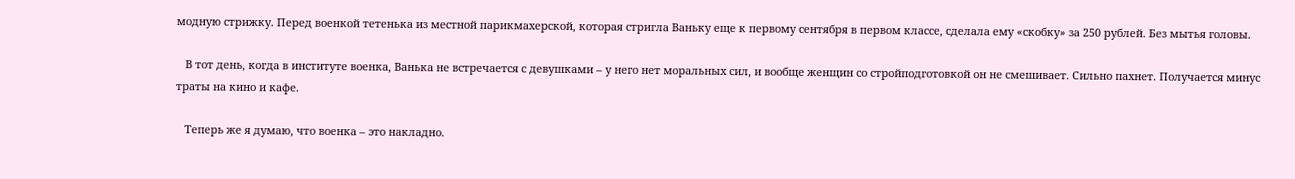модную стрижку. Перед военкой тетенька из местной парикмахерской, которая стригла Ваньку еще к первому сентября в первом классе, сделала ему «скобку» за 250 рублей. Без мытья головы.

   В тот день, когда в институте военка, Ванька не встречается с девушками – у него нет моральных сил, и вообще женщин со стройподготовкой он не смешивает. Сильно пахнет. Получается минус траты на кино и кафе.

   Теперь же я думаю, что военка – это накладно.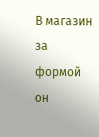В магазин за формой он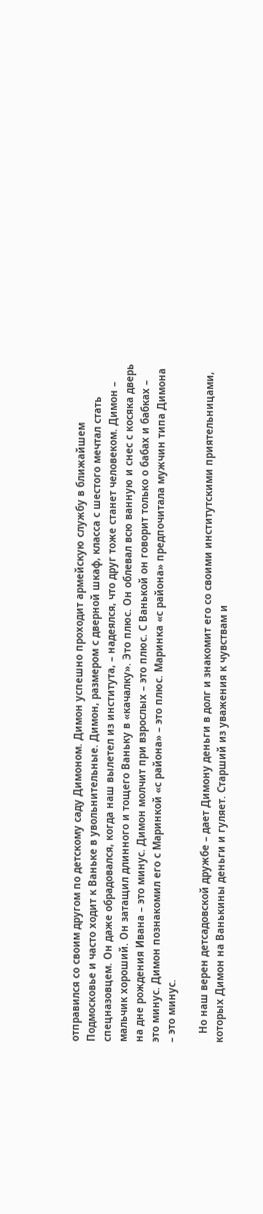отправился со своим другом по детскому саду Димоном. Димон успешно проходит армейскую службу в ближайшем Подмосковье и часто ходит к Ваньке в увольнительные. Димон, размером с дверной шкаф, класса с шестого мечтал стать спецназовцем. Он даже обрадовался, когда наш вылетел из института, – надеялся, что друг тоже станет человеком. Димон – мальчик хороший. Он затащил длинного и тощего Ваньку в «качалку». Это плюс. Он облевал всю ванную и снес с косяка дверь на дне рождения Ивана – это минус. Димон молчит при взрослых – это плюс. С Ванькой он говорит только о бабах и бабках – это минус. Димон познакомил его с Маринкой «с района» – это плюс. Маринка «с района» предпочитала мужчин типа Димона – это минус.

   Но наш верен детсадовской дружбе – дает Димону деньги в долг и знакомит его со своими институтскими приятельницами, которых Димон на Ванькины деньги и гуляет. Старший из уважения к чувствам и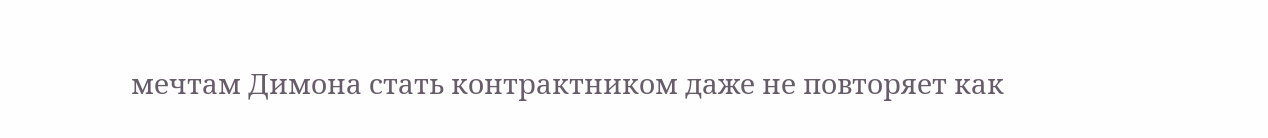мечтам Димона стать контрактником даже не повторяет как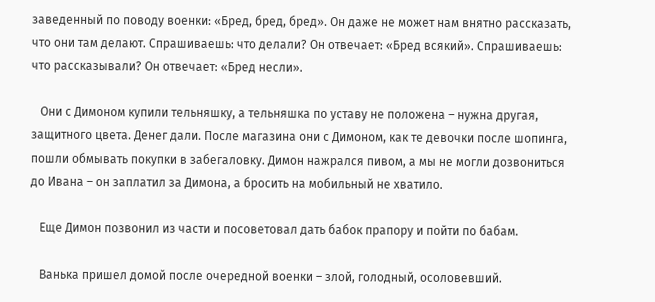заведенный по поводу военки: «Бред, бред, бред». Он даже не может нам внятно рассказать, что они там делают. Спрашиваешь: что делали? Он отвечает: «Бред всякий». Спрашиваешь: что рассказывали? Он отвечает: «Бред несли».

   Они с Димоном купили тельняшку, а тельняшка по уставу не положена – нужна другая, защитного цвета. Денег дали. После магазина они с Димоном, как те девочки после шопинга, пошли обмывать покупки в забегаловку. Димон нажрался пивом, а мы не могли дозвониться до Ивана – он заплатил за Димона, а бросить на мобильный не хватило.

   Еще Димон позвонил из части и посоветовал дать бабок прапору и пойти по бабам.

   Ванька пришел домой после очередной военки – злой, голодный, осоловевший.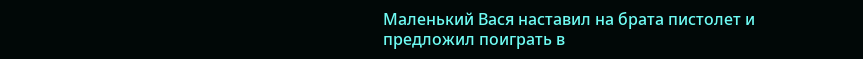Маленький Вася наставил на брата пистолет и предложил поиграть в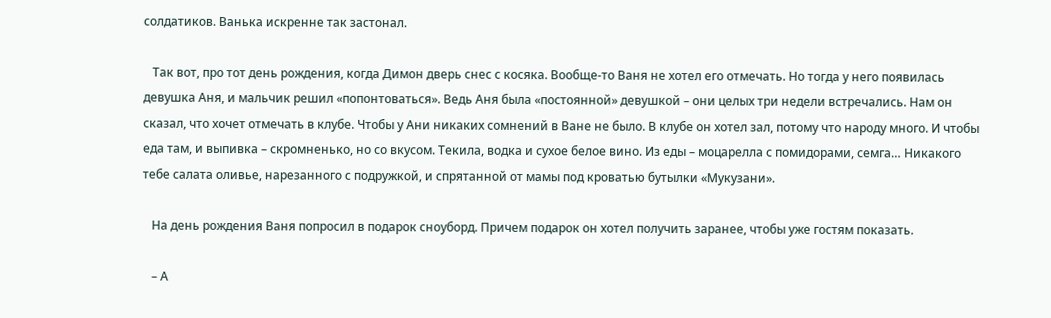солдатиков. Ванька искренне так застонал.

   Так вот, про тот день рождения, когда Димон дверь снес с косяка. Вообще-то Ваня не хотел его отмечать. Но тогда у него появилась девушка Аня, и мальчик решил «попонтоваться». Ведь Аня была «постоянной» девушкой – они целых три недели встречались. Нам он сказал, что хочет отмечать в клубе. Чтобы у Ани никаких сомнений в Ване не было. В клубе он хотел зал, потому что народу много. И чтобы еда там, и выпивка – скромненько, но со вкусом. Текила, водка и сухое белое вино. Из еды – моцарелла с помидорами, семга… Никакого тебе салата оливье, нарезанного с подружкой, и спрятанной от мамы под кроватью бутылки «Мукузани».

   На день рождения Ваня попросил в подарок сноуборд. Причем подарок он хотел получить заранее, чтобы уже гостям показать.

   – А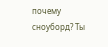почему сноуборд? Ты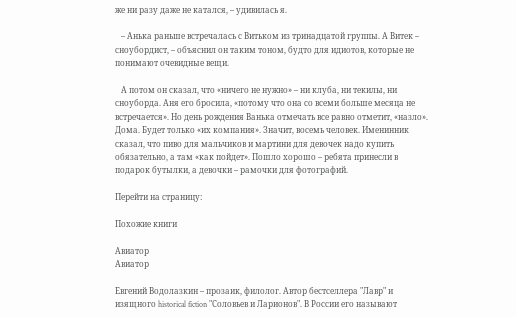же ни разу даже не катался, – удивилась я.

   – Анька раньше встречалась с Витьком из тринадцатой группы. А Витек – сноубордист, – объяснил он таким тоном, будто для идиотов, которые не понимают очевидные вещи.

   А потом он сказал, что «ничего не нужно» – ни клуба, ни текилы, ни сноуборда. Аня его бросила, «потому что она со всеми больше месяца не встречается». Но день рождения Ванька отмечать все равно отметит, «назло». Дома. Будет только «их компания». Значит, восемь человек. Именинник сказал, что пиво для мальчиков и мартини для девочек надо купить обязательно, а там «как пойдет». Пошло хорошо – ребята принесли в подарок бутылки, а девочки – рамочки для фотографий.

Перейти на страницу:

Похожие книги

Авиатор
Авиатор

Евгений Водолазкин – прозаик, филолог. Автор бестселлера "Лавр" и изящного historical fiction "Соловьев и Ларионов". В России его называют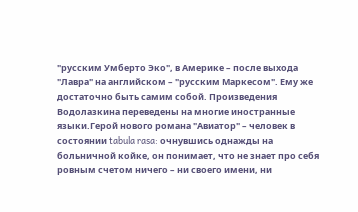"русским Умберто Эко", в Америке – после выхода "Лавра" на английском – "русским Маркесом". Ему же достаточно быть самим собой. Произведения Водолазкина переведены на многие иностранные языки.Герой нового романа "Авиатор" – человек в состоянии tabula rasa: очнувшись однажды на больничной койке, он понимает, что не знает про себя ровным счетом ничего – ни своего имени, ни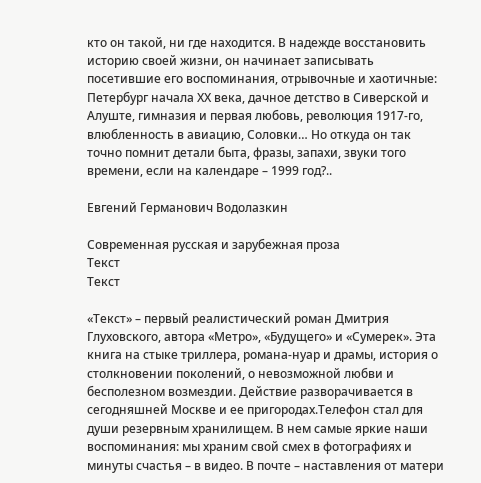кто он такой, ни где находится. В надежде восстановить историю своей жизни, он начинает записывать посетившие его воспоминания, отрывочные и хаотичные: Петербург начала ХХ века, дачное детство в Сиверской и Алуште, гимназия и первая любовь, революция 1917-го, влюбленность в авиацию, Соловки… Но откуда он так точно помнит детали быта, фразы, запахи, звуки того времени, если на календаре – 1999 год?..

Евгений Германович Водолазкин

Современная русская и зарубежная проза
Текст
Текст

«Текст» – первый реалистический роман Дмитрия Глуховского, автора «Метро», «Будущего» и «Сумерек». Эта книга на стыке триллера, романа-нуар и драмы, история о столкновении поколений, о невозможной любви и бесполезном возмездии. Действие разворачивается в сегодняшней Москве и ее пригородах.Телефон стал для души резервным хранилищем. В нем самые яркие наши воспоминания: мы храним свой смех в фотографиях и минуты счастья – в видео. В почте – наставления от матери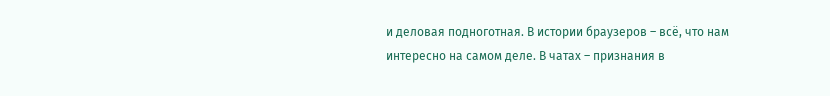и деловая подноготная. В истории браузеров – всё, что нам интересно на самом деле. В чатах – признания в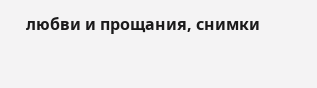любви и прощания, снимки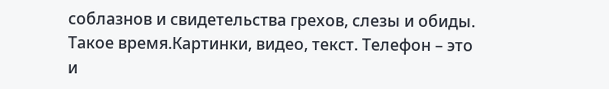соблазнов и свидетельства грехов, слезы и обиды. Такое время.Картинки, видео, текст. Телефон – это и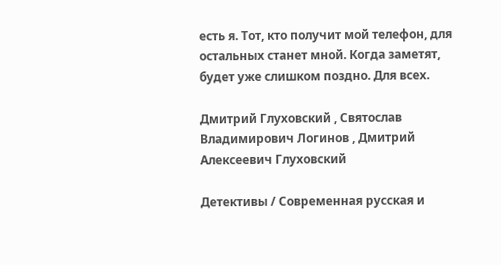есть я. Тот, кто получит мой телефон, для остальных станет мной. Когда заметят, будет уже слишком поздно. Для всех.

Дмитрий Глуховский , Святослав Владимирович Логинов , Дмитрий Алексеевич Глуховский

Детективы / Современная русская и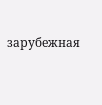зарубежная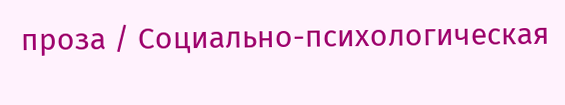проза / Социально-психологическая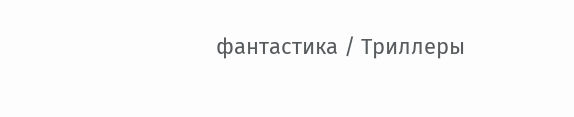фантастика / Триллеры